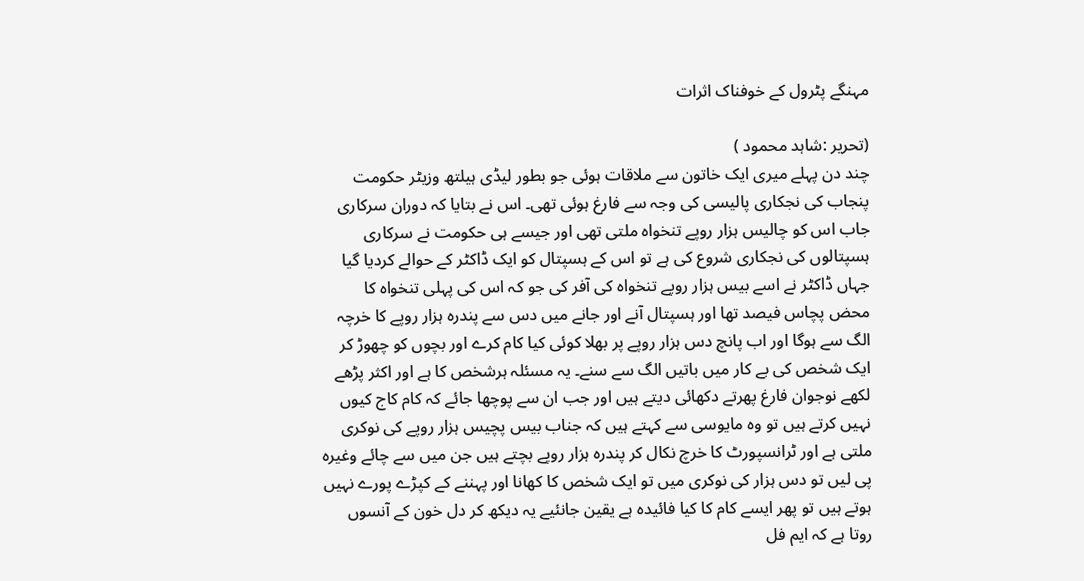مہنگے پٹرول کے خوفناک اثرات

(تحریر :شاہد محمود )
چند دن پہلے میری ایک خاتون سے ملاقات ہوئی جو بطور لیڈی ہیلتھ وزیٹر حکومت پنجاب کی نجکاری پالیسی کی وجہ سے فارغ ہوئی تھی۔ اس نے بتایا کہ دوران سرکاری جاب اس کو چالیس ہزار روپے تنخواہ ملتی تھی اور جیسے ہی حکومت نے سرکاری ہسپتالوں کی نجکاری شروع کی ہے تو اس کے ہسپتال کو ایک ڈاکٹر کے حوالے کردیا گیا جہاں ڈاکٹر نے اسے بیس ہزار روپے تنخواہ کی آفر کی جو کہ اس کی پہلی تنخواہ کا محض پچاس فیصد تھا اور ہسپتال آنے اور جانے میں دس سے پندرہ ہزار روپے کا خرچہ الگ سے ہوگا اور اب پانچ دس ہزار روپے پر بھلا کوئی کیا کام کرے اور بچوں کو چھوڑ کر ایک شخص کی بے کار میں باتیں الگ سے سنے۔ یہ مسئلہ ہرشخص کا ہے اور اکثر پڑھے لکھے نوجوان فارغ پھرتے دکھائی دیتے ہیں اور جب ان سے پوچھا جائے کہ کام کاج کیوں نہیں کرتے ہیں تو وہ مایوسی سے کہتے ہیں کہ جناب بیس پچیس ہزار روپے کی نوکری ملتی ہے اور ٹرانسپورٹ کا خرچ نکال کر پندرہ ہزار روپے بچتے ہیں جن میں سے چائے وغیرہ پی لیں تو دس ہزار کی نوکری میں تو ایک شخص کا کھانا اور پہننے کے کپڑے پورے نہیں ہوتے ہیں تو پھر ایسے کام کا کیا فائیدہ ہے یقین جانئیے یہ دیکھ کر دل خون کے آنسوں روتا ہے کہ ایم فل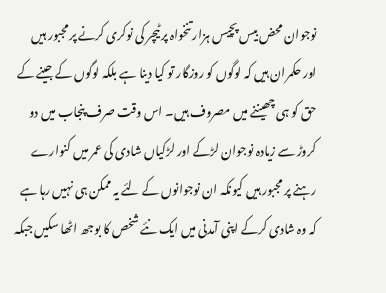نوجوان محض بیس پچیس ہزار تنخواہ پر ٹیچر کی نوکری کرنے پر مجبور ہیں اور حکمران ہیں کہ لوگوں کو روزگار تو کیا دینا ہے بلکہ لوگوں کے جینے کے حق کو ہی چھیننے میں مصروف ہیں۔ اس وقت صرف پنجاب میں دو کروڑ سے زیادہ نوجوان لڑکے اور لڑکیاں شادی کی عمر میں کنوارے رہنے پر مجبور ہیں کیونکہ ان نوجوانوں کے لئے یہ ممکن ہی نہیں رہا ہے کہ وہ شادی کرکے اپنی آمدنی میں ایک نئے شخص کا بوجھ اٹھا سکیں جبکہ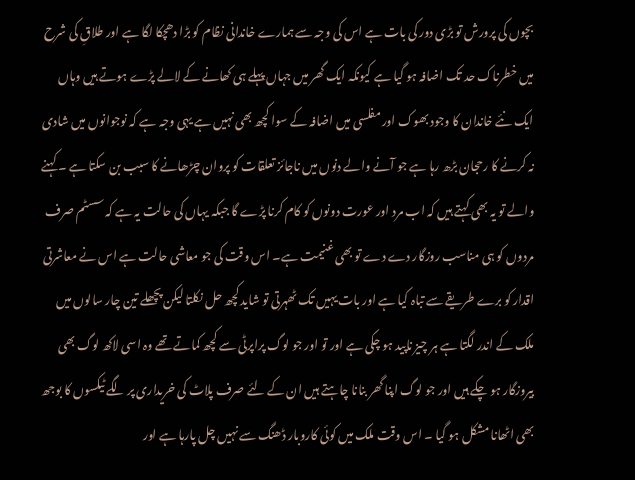بچوں کی پرورش تو بڑی دور کی بات ہے اس کی وجہ سے ہمارے خاندانی نظام کو بڑا دھچکا لگا ہے اور طلاقِ کی شرح میں خطرناک حد تک اضافہ ہو گیا ہے کیونکہ ایک گھر میں جہاں پہلے ہی کھانے کے لالے پڑے ہوتے ہیں وہاں ایک نئے خاندان کا وجود بھوک اور مفلسی میں اضافہ کے سوا کچھ بھی نہیں ہے یہی وجہ ہے کہ نوجوانوں میں شادی نہ کرنے کا رحجان بڑھ رہا ہے جو آنے والے دنوں میں ناجائز تعلقات کو پروان چڑھانے کا سبب بن سکتا ہے ۔ کہنے والے تو یہ بھی کہتے ہیں کہ اب مرد اور عورت دونوں کو کام کرنا پڑے گا جبکہ یہاں کی حالت یہ ہے کہ سسٹم صرف مردوں کو ہی مناسب روزگار دے دے تو بھی غنیمت ہے۔ اس وقت کی جو معاشی حالت ہے اس نے معاشرتی اقدار کو برے طریقے سے تباہ کیا ہے اور بات یہیں تک ٹھہرتی تو شاید کچھ حل نکلتا لیکن پچھلے تین چار سالوں میں ملک کے اندر لگتا ہے ہر چیز ناپید ہو چکی ہے اور تو اور جو لوگ پراپرٹی سے کچھ کماتے تھے وہ اسی لاکھ لوگ بھی بیروزگار ہو چکے ہیں اور جو لوگ اپنا گھر بنانا چاہتے ہیں ان کے لئے صرف پلاٹ کی خریداری پر لگے ٹیکسوں کا بوجھ بھی اٹھانا مشکل ہو گیا ۔ اس وقت ملک میں کوئی کاروبار ڈھنگ سے نہیں چل پارہا ہے اور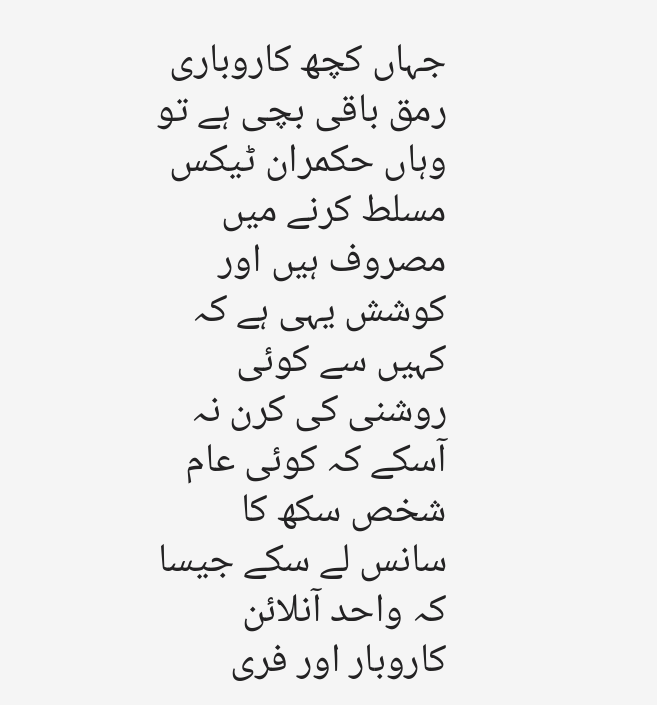جہاں کچھ کاروباری رمق باقی بچی ہے تو وہاں حکمران ٹیکس مسلط کرنے میں مصروف ہیں اور کوشش یہی ہے کہ کہیں سے کوئی روشنی کی کرن نہ آسکے کہ کوئی عام شخص سکھ کا سانس لے سکے جیسا کہ واحد آنلائن کاروبار اور فری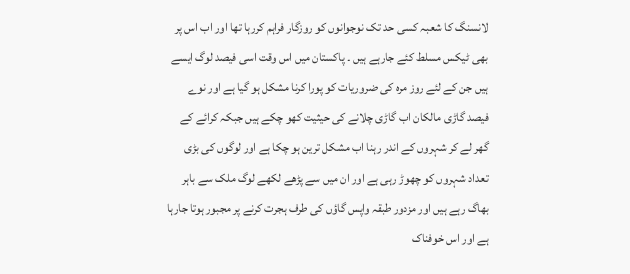لانسنگ کا شعبہ کسی حد تک نوجوانوں کو روزگار فراہم کررہا تھا اور اب اس پر بھی ٹیکس مسلط کئے جارہے ہیں ۔ پاکستان میں اس وقت اسی فیصد لوگ ایسے ہیں جن کے لئے روز مرہ کی ضروریات کو پورا کرنا مشکل ہو گیا ہے اور نوے فیصد گاڑی مالکان اب گاڑی چلانے کی حیثیت کھو چکے ہیں جبکہ کرائے کے گھر لے کر شہروں کے اندر رہنا اب مشکل ترین ہو چکا ہے اور لوگوں کی بڑی تعداد شہروں کو چھوڑ رہی ہے اور ان میں سے پڑھے لکھے لوگ ملک سے باہر بھاگ رہے ہیں اور مزدور طبقہ واپس گاؤں کی طرف ہجرت کرنے پر مجبور ہوتا جارہا ہے اور اس خوفناک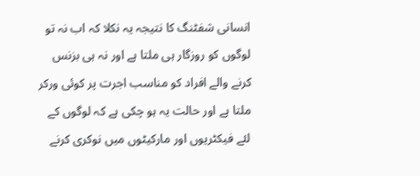انسانی شفٹنگ کا نتیجہ یہ نکلا کہ اب نہ تو لوگوں کو روزگار ہی ملتا ہے اور نہ ہی بزنس کرنے والے افراد کو مناسب اجرت پر کوئی ورکر ملتا ہے اور حالت یہ ہو چکی ہے کہ لوگوں کے لئے فیکٹریوں اور مارکیٹوں میں نوکری کرنے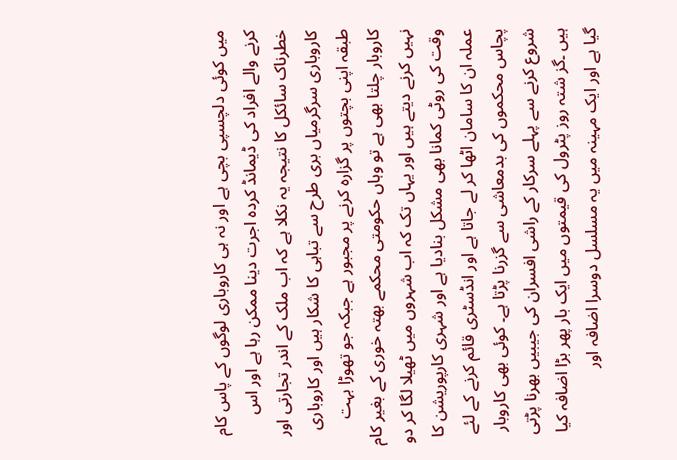میں کوئی دلچسپی بچی ہے اور نہ ہی کاروباری لوگوں کے پاس کام کرنے والے افراد کی ڈیمانڈ کردہ اجرت دینا ممکن رہا ہے اور اس خطرناک سائکل کا نتیجہ یہ نکلا ہے کہ اب ملک کے اندر تجارتی اور کاروباری سرگرمیاں بری طرح سے تباہی کا شکار ہیں اور کاروباری طبقہ اپنی بچتوں پر گزارہ کرنے پر مجبور ہے جبکہ جو تھوڑا بہت کاروبار چلتا بھی ہے تو وہاں حکومتی محکمے بھتہ خوری کے بغیر کام نہیں کرنے دیتے ہیں اور یہاں تک کہ اب شہروں میں ٹھیلا لگا کر دو وقت کی روٹی کمانا بھی مشکل بنادیا ہے اور شہری کارپوریشن کا عملہ ان کا سامان اٹھا کر لے جاتا ہے اور انڈسٹری قائم کرنے کے لئے پچاس محکموں کی بدمعاشی سے گزرنا پڑتا ہے۔ کوئی بھی کاروبار شروع کرنے سے پہلے سرکار کے راشی افسران کی جیبیں بھرنا پڑتی ہیں ۔گز شتہ روز پٹرول کی قیمتوں میں ایک بار پھر بڑا اضافہ کیا گیا ہے اور ایک مہینہ میں یہ مسلسل دوسرا اضافہ اور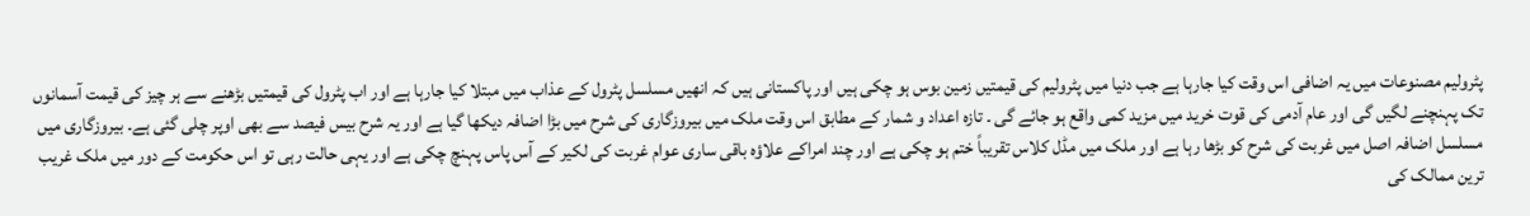پٹرولیم مصنوعات میں یہ اضافی اس وقت کیا جارہا ہے جب دنیا میں پٹرولیم کی قیمتیں زمین بوس ہو چکی ہیں اور پاکستانی ہیں کہ انھیں مسلسل پٹرول کے عذاب میں مبتلا کیا جارہا ہے اور اب پٹرول کی قیمتیں بڑھنے سے ہر چیز کی قیمت آسمانوں تک پہنچنے لگیں گی اور عام آدمی کی قوت خرید میں مزید کمی واقع ہو جائے گی ۔ تازہ اعداد و شمار کے مطابق اس وقت ملک میں بیروزگاری کی شرح میں بڑا اضافہ دیکھا گیا ہے اور یہ شرح بیس فیصد سے بھی اوپر چلی گئی ہے۔ بیروزگاری میں مسلسل اضافہ اصل میں غربت کی شرح کو بڑھا رہا ہے اور ملک میں مڈل کلاس تقریباً ختم ہو چکی ہے اور چند امراکے علاؤہ باقی ساری عوام غربت کی لکیر کے آس پاس پہنچ چکی ہے اور یہی حالت رہی تو اس حکومت کے دور میں ملک غریب ترین ممالک کی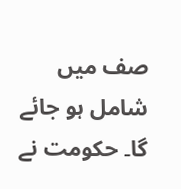صف میں شامل ہو جائے گا۔ حکومت نے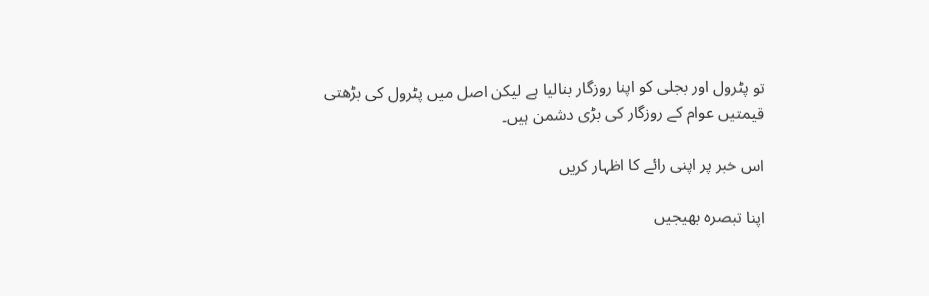تو پٹرول اور بجلی کو اپنا روزگار بنالیا ہے لیکن اصل میں پٹرول کی بڑھتی قیمتیں عوام کے روزگار کی بڑی دشمن ہیں۔

اس خبر پر اپنی رائے کا اظہار کریں

اپنا تبصرہ بھیجیں